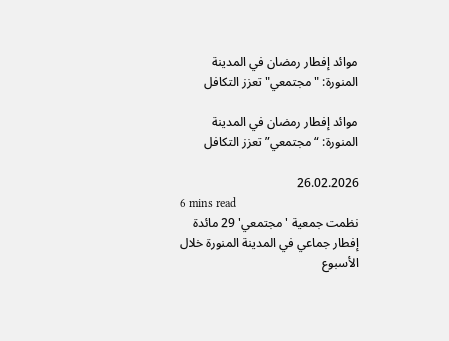موائد إفطار رمضان في المدينة المنورة: "مجتمعي" تعزز التكافل

موائد إفطار رمضان في المدينة المنورة: “مجتمعي” تعزز التكافل

26.02.2026
6 mins read
نظمت جمعية 'مجتمعي' 29 مائدة إفطار جماعي في المدينة المنورة خلال الأسبوع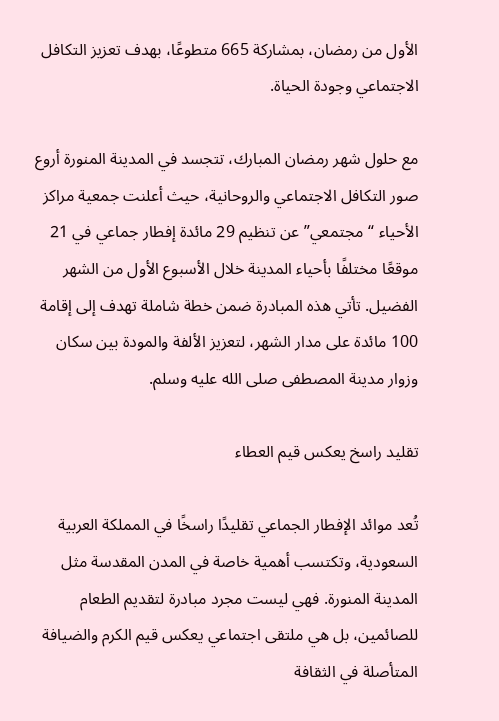الأول من رمضان، بمشاركة 665 متطوعًا، بهدف تعزيز التكافل الاجتماعي وجودة الحياة.

مع حلول شهر رمضان المبارك، تتجسد في المدينة المنورة أروع صور التكافل الاجتماعي والروحانية، حيث أعلنت جمعية مراكز الأحياء “مجتمعي” عن تنظيم 29 مائدة إفطار جماعي في 21 موقعًا مختلفًا بأحياء المدينة خلال الأسبوع الأول من الشهر الفضيل. تأتي هذه المبادرة ضمن خطة شاملة تهدف إلى إقامة 100 مائدة على مدار الشهر، لتعزيز الألفة والمودة بين سكان وزوار مدينة المصطفى صلى الله عليه وسلم.

تقليد راسخ يعكس قيم العطاء

تُعد موائد الإفطار الجماعي تقليدًا راسخًا في المملكة العربية السعودية، وتكتسب أهمية خاصة في المدن المقدسة مثل المدينة المنورة. فهي ليست مجرد مبادرة لتقديم الطعام للصائمين، بل هي ملتقى اجتماعي يعكس قيم الكرم والضيافة المتأصلة في الثقافة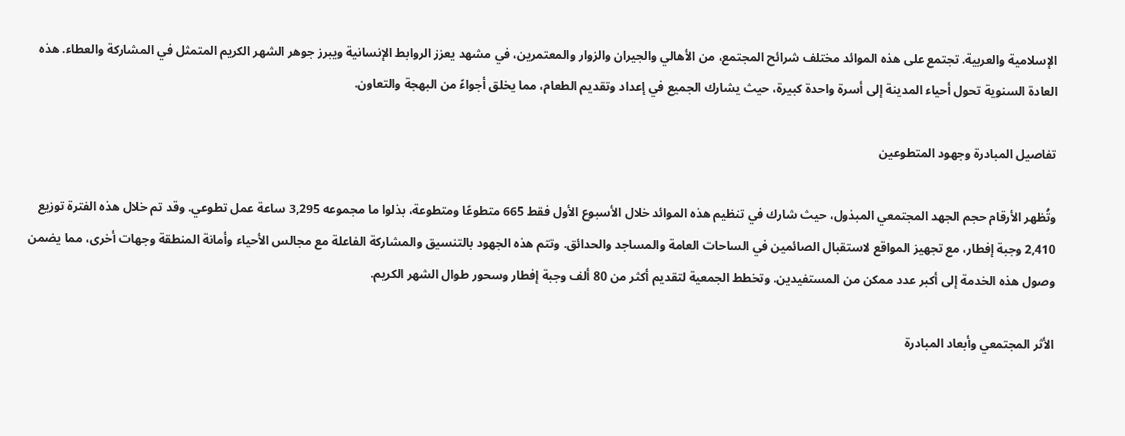الإسلامية والعربية. تجتمع على هذه الموائد مختلف شرائح المجتمع، من الأهالي والجيران والزوار والمعتمرين، في مشهد يعزز الروابط الإنسانية ويبرز جوهر الشهر الكريم المتمثل في المشاركة والعطاء. هذه العادة السنوية تحول أحياء المدينة إلى أسرة واحدة كبيرة، حيث يشارك الجميع في إعداد وتقديم الطعام، مما يخلق أجواءً من البهجة والتعاون.

تفاصيل المبادرة وجهود المتطوعين

وتُظهر الأرقام حجم الجهد المجتمعي المبذول، حيث شارك في تنظيم هذه الموائد خلال الأسبوع الأول فقط 665 متطوعًا ومتطوعة، بذلوا ما مجموعه 3,295 ساعة عمل تطوعي. وقد تم خلال هذه الفترة توزيع 2,410 وجبة إفطار، مع تجهيز المواقع لاستقبال الصائمين في الساحات العامة والمساجد والحدائق. وتتم هذه الجهود بالتنسيق والمشاركة الفاعلة مع مجالس الأحياء وأمانة المنطقة وجهات أخرى، مما يضمن وصول هذه الخدمة إلى أكبر عدد ممكن من المستفيدين. وتخطط الجمعية لتقديم أكثر من 80 ألف وجبة إفطار وسحور طوال الشهر الكريم.

الأثر المجتمعي وأبعاد المبادرة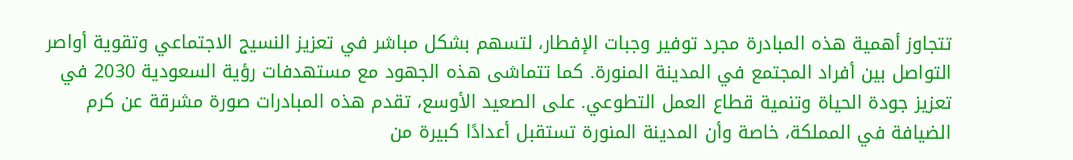تتجاوز أهمية هذه المبادرة مجرد توفير وجبات الإفطار، لتسهم بشكل مباشر في تعزيز النسيج الاجتماعي وتقوية أواصر التواصل بين أفراد المجتمع في المدينة المنورة. كما تتماشى هذه الجهود مع مستهدفات رؤية السعودية 2030 في تعزيز جودة الحياة وتنمية قطاع العمل التطوعي. على الصعيد الأوسع، تقدم هذه المبادرات صورة مشرقة عن كرم الضيافة في المملكة، خاصة وأن المدينة المنورة تستقبل أعدادًا كبيرة من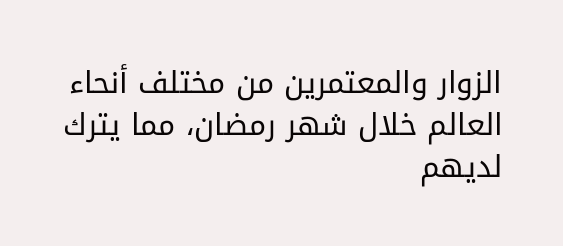الزوار والمعتمرين من مختلف أنحاء العالم خلال شهر رمضان، مما يترك لديهم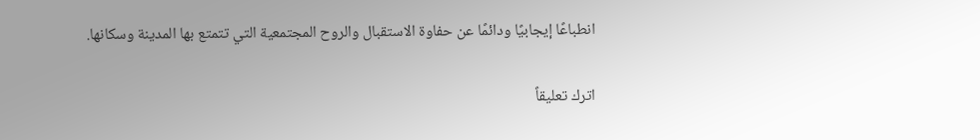انطباعًا إيجابيًا ودائمًا عن حفاوة الاستقبال والروح المجتمعية التي تتمتع بها المدينة وسكانها.

اترك تعليقاً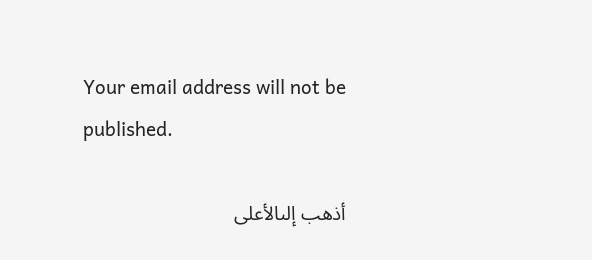Your email address will not be published.

أذهب إلىالأعلى